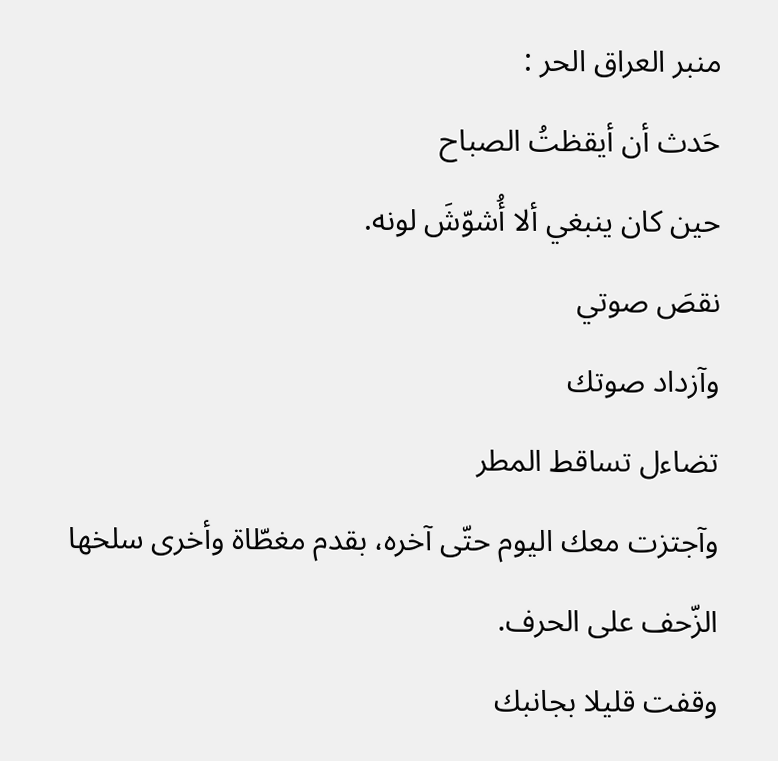منبر العراق الحر :
حَدث أن أيقظتُ الصباح
حين كان ينبغي ألا أُشوّشَ لونه.
نقصَ صوتي
وآزداد صوتك
تضاءل تساقط المطر
وآجتزت معك اليوم حتّى آخره، بقدم مغطّاة وأخرى سلخها الزّحف على الحرف.
وقفت قليلا بجانبك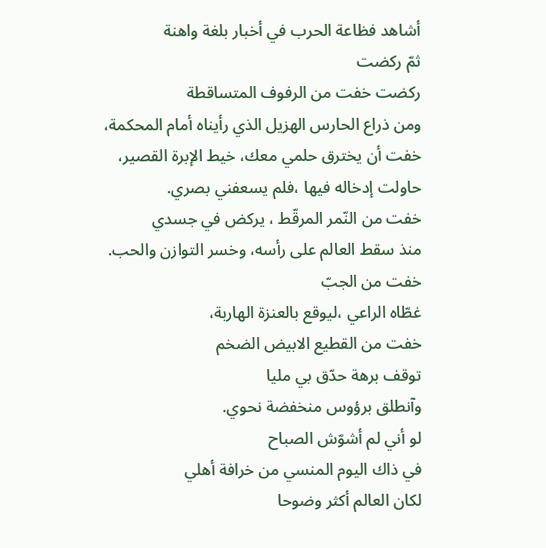أشاهد فظاعة الحرب في أخبار بلغة واهنة
ثمّ ركضت
ركضت خفت من الرفوف المتساقطة
ومن ذراع الحارس الهزيل الذي رأيناه أمام المحكمة،
خفت أن يخترق حلمي معك، خيط الإبرة القصير،
حاولت إدخاله فيها ،فلم يسعفني بصري.
خفت من النّمر المرقّط ، يركض في جسدي
منذ سقط العالم على رأسه، وخسر التوازن والحب.
خفت من الجبّ
غطّاه الراعي ،ليوقع بالعنزة الهاربة،
خفت من القطيع الابيض الضخم
توقف برهة حدّق بي مليا
وآنطلق برؤوس منخفضة نحوي.
لو أني لم أشوّش الصباح
في ذاك اليوم المنسي من خرافة أهلي
لكان العالم أكثر وضوحا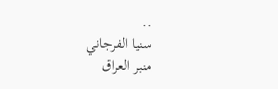..
سنيا الفرجاني
منبر العراق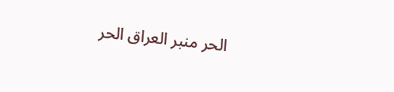الحر منبر العراق الحر